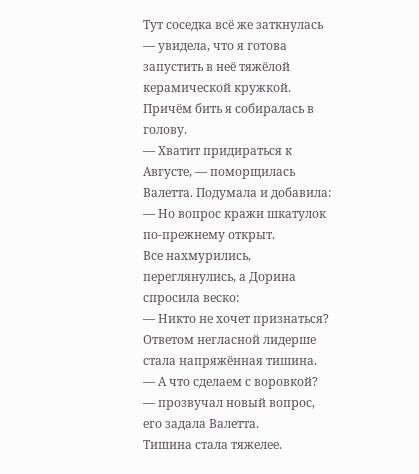Тут соседка всё же заткнулась — увидела, что я готова запустить в неё тяжёлой керамической кружкой. Причём бить я собиралась в голову.
— Хватит придираться к Августе, — поморщилась Валетта. Подумала и добавила: — Но вопрос кражи шкатулок по-прежнему открыт.
Все нахмурились, переглянулись, а Дорина спросила веско:
— Никто не хочет признаться?
Ответом негласной лидерше стала напряжённая тишина.
— А что сделаем с воровкой? — прозвучал новый вопрос, его задала Валетта.
Тишина стала тяжелее.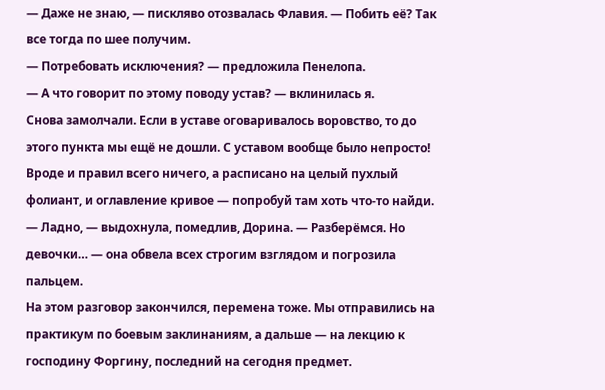— Даже не знаю, — пискляво отозвалась Флавия. — Побить её? Так все тогда по шее получим.
— Потребовать исключения? — предложила Пенелопа.
— А что говорит по этому поводу устав? — вклинилась я.
Снова замолчали. Если в уставе оговаривалось воровство, то до этого пункта мы ещё не дошли. С уставом вообще было непросто! Вроде и правил всего ничего, а расписано на целый пухлый фолиант, и оглавление кривое — попробуй там хоть что-то найди.
— Ладно, — выдохнула, помедлив, Дорина. — Разберёмся. Но девочки… — она обвела всех строгим взглядом и погрозила пальцем.
На этом разговор закончился, перемена тоже. Мы отправились на практикум по боевым заклинаниям, а дальше — на лекцию к господину Форгину, последний на сегодня предмет.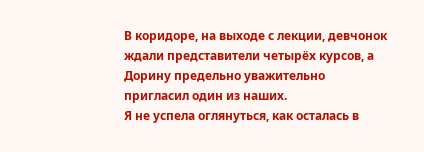В коридоре, на выходе с лекции, девчонок ждали представители четырёх курсов, а Дорину предельно уважительно пригласил один из наших.
Я не успела оглянуться, как осталась в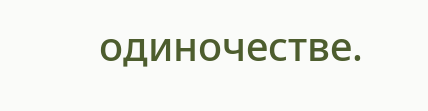одиночестве.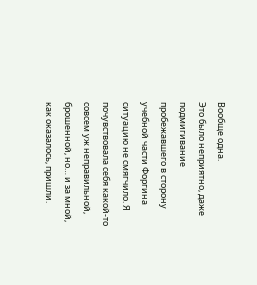Вообще одна.
Это было неприятно, даже подмигивание пробежавшего в сторону учебной части Форгина ситуацию не смягчило. Я почувствовала себя какой-то совсем уж неправильной, брошенной, но… и за мной, как оказалось, пришли.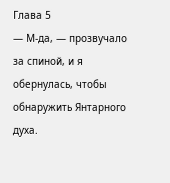Глава 5
— М-да, — прозвучало за спиной, и я обернулась, чтобы обнаружить Янтарного духа.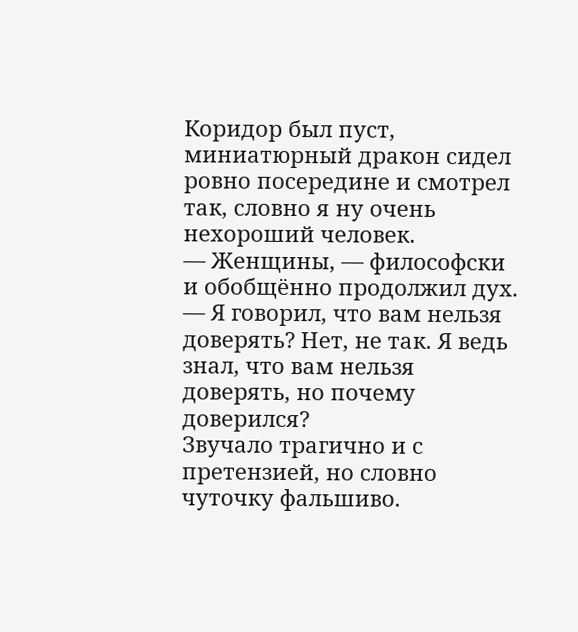Коридор был пуст, миниатюрный дракон сидел ровно посередине и смотрел так, словно я ну очень нехороший человек.
— Женщины, — философски и обобщённо продолжил дух. — Я говорил, что вам нельзя доверять? Нет, не так. Я ведь знал, что вам нельзя доверять, но почему доверился?
Звучало трагично и с претензией, но словно чуточку фальшиво.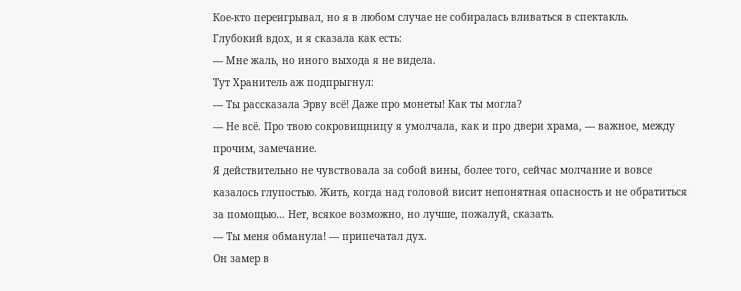Кое-кто переигрывал, но я в любом случае не собиралась вливаться в спектакль.
Глубокий вдох, и я сказала как есть:
— Мне жаль, но иного выхода я не видела.
Тут Хранитель аж подпрыгнул:
— Ты рассказала Эрву всё! Даже про монеты! Как ты могла?
— Не всё. Про твою сокровищницу я умолчала, как и про двери храма, — важное, между прочим, замечание.
Я действительно не чувствовала за собой вины, более того, сейчас молчание и вовсе казалось глупостью. Жить, когда над головой висит непонятная опасность и не обратиться за помощью… Нет, всякое возможно, но лучше, пожалуй, сказать.
— Ты меня обманула! — припечатал дух.
Он замер в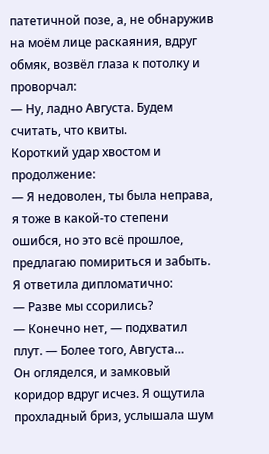патетичной позе, а, не обнаружив на моём лице раскаяния, вдруг обмяк, возвёл глаза к потолку и проворчал:
— Ну, ладно Августа. Будем считать, что квиты.
Короткий удар хвостом и продолжение:
— Я недоволен, ты была неправа, я тоже в какой-то степени ошибся, но это всё прошлое, предлагаю помириться и забыть.
Я ответила дипломатично:
— Разве мы ссорились?
— Конечно нет, — подхватил плут. — Более того, Августа…
Он огляделся, и замковый коридор вдруг исчез. Я ощутила прохладный бриз, услышала шум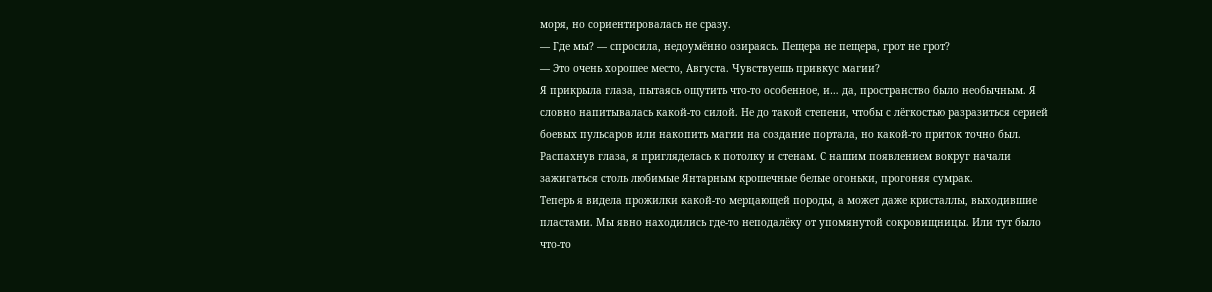моря, но сориентировалась не сразу.
— Где мы? — спросила, недоумённо озираясь. Пещера не пещера, грот не грот?
— Это очень хорошее место, Августа. Чувствуешь привкус магии?
Я прикрыла глаза, пытаясь ощутить что-то особенное, и… да, пространство было необычным. Я словно напитывалась какой-то силой. Не до такой степени, чтобы с лёгкостью разразиться серией боевых пульсаров или накопить магии на создание портала, но какой-то приток точно был.
Распахнув глаза, я пригляделась к потолку и стенам. С нашим появлением вокруг начали зажигаться столь любимые Янтарным крошечные белые огоньки, прогоняя сумрак.
Теперь я видела прожилки какой-то мерцающей породы, а может даже кристаллы, выходившие пластами. Мы явно находились где-то неподалёку от упомянутой сокровищницы. Или тут было что-то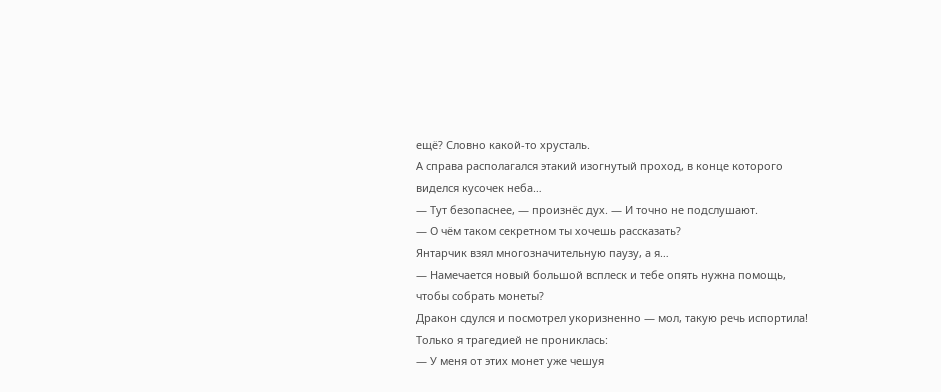ещё? Словно какой-то хрусталь.
А справа располагался этакий изогнутый проход, в конце которого виделся кусочек неба…
— Тут безопаснее, — произнёс дух. — И точно не подслушают.
— О чём таком секретном ты хочешь рассказать?
Янтарчик взял многозначительную паузу, а я…
— Намечается новый большой всплеск и тебе опять нужна помощь, чтобы собрать монеты?
Дракон сдулся и посмотрел укоризненно — мол, такую речь испортила!
Только я трагедией не прониклась:
— У меня от этих монет уже чешуя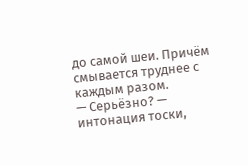до самой шеи. Причём смывается труднее с каждым разом.
— Серьёзно? — интонация тоски,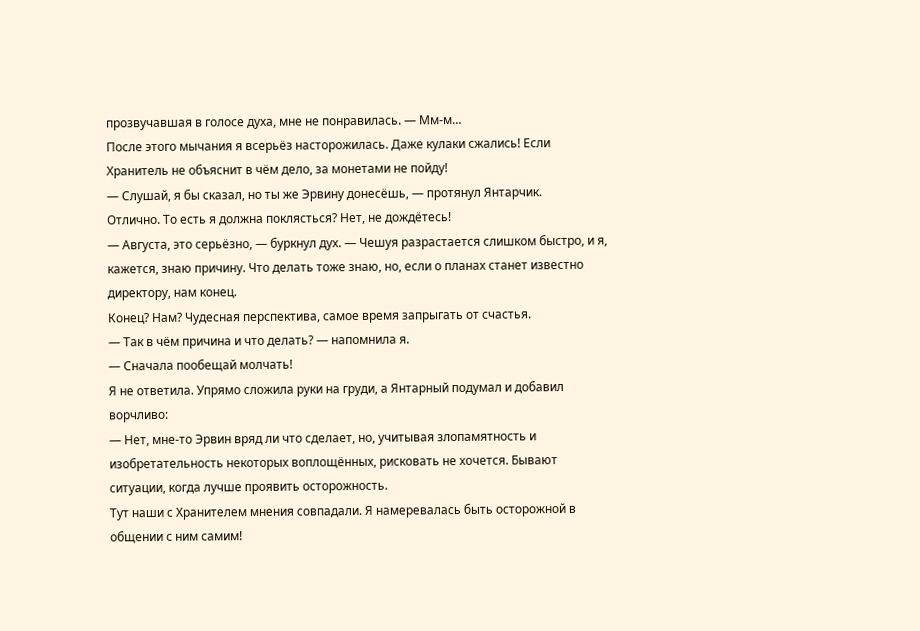прозвучавшая в голосе духа, мне не понравилась. — Мм-м…
После этого мычания я всерьёз насторожилась. Даже кулаки сжались! Если Хранитель не объяснит в чём дело, за монетами не пойду!
— Слушай, я бы сказал, но ты же Эрвину донесёшь, — протянул Янтарчик.
Отлично. То есть я должна поклясться? Нет, не дождётесь!
— Августа, это серьёзно, — буркнул дух. — Чешуя разрастается слишком быстро, и я, кажется, знаю причину. Что делать тоже знаю, но, если о планах станет известно директору, нам конец.
Конец? Нам? Чудесная перспектива, самое время запрыгать от счастья.
— Так в чём причина и что делать? — напомнила я.
— Сначала пообещай молчать!
Я не ответила. Упрямо сложила руки на груди, а Янтарный подумал и добавил ворчливо:
— Нет, мне-то Эрвин вряд ли что сделает, но, учитывая злопамятность и изобретательность некоторых воплощённых, рисковать не хочется. Бывают ситуации, когда лучше проявить осторожность.
Тут наши с Хранителем мнения совпадали. Я намеревалась быть осторожной в общении с ним самим!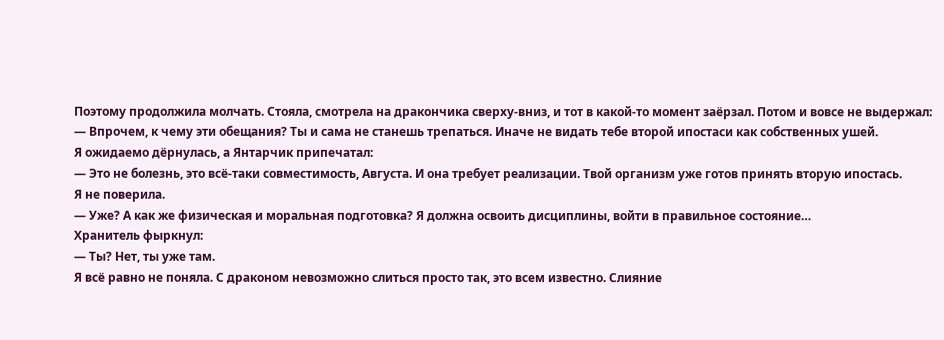Поэтому продолжила молчать. Стояла, смотрела на дракончика сверху-вниз, и тот в какой-то момент заёрзал. Потом и вовсе не выдержал:
— Впрочем, к чему эти обещания? Ты и сама не станешь трепаться. Иначе не видать тебе второй ипостаси как собственных ушей.
Я ожидаемо дёрнулась, а Янтарчик припечатал:
— Это не болезнь, это всё-таки совместимость, Августа. И она требует реализации. Твой организм уже готов принять вторую ипостась.
Я не поверила.
— Уже? А как же физическая и моральная подготовка? Я должна освоить дисциплины, войти в правильное состояние…
Хранитель фыркнул:
— Ты? Нет, ты уже там.
Я всё равно не поняла. С драконом невозможно слиться просто так, это всем известно. Слияние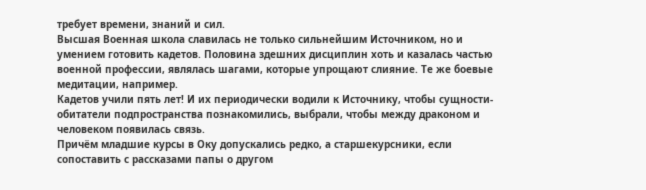требует времени, знаний и сил.
Высшая Военная школа славилась не только сильнейшим Источником, но и умением готовить кадетов. Половина здешних дисциплин хоть и казалась частью военной профессии, являлась шагами, которые упрощают слияние. Те же боевые медитации, например.
Кадетов учили пять лет! И их периодически водили к Источнику, чтобы сущности-обитатели подпространства познакомились, выбрали, чтобы между драконом и человеком появилась связь.
Причём младшие курсы в Оку допускались редко, а старшекурсники, если сопоставить с рассказами папы о другом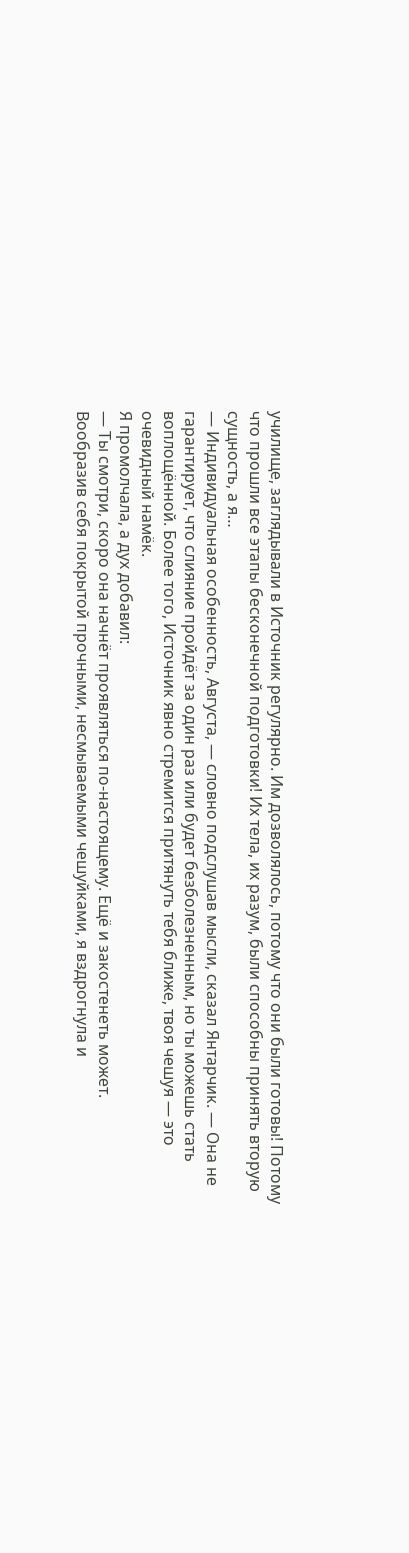училище, заглядывали в Источник регулярно. Им дозволялось, потому что они были готовы! Потому что прошли все этапы бесконечной подготовки! Их тела, их разум, были способны принять вторую сущность, а я…
— Индивидуальная особенность, Августа, — словно подслушав мысли, сказал Янтарчик. — Она не гарантирует, что слияние пройдёт за один раз или будет безболезненным, но ты можешь стать воплощённой. Более того, Источник явно стремится притянуть тебя ближе, твоя чешуя — это очевидный намёк.
Я промолчала, а дух добавил:
— Ты смотри, скоро она начнёт проявляться по-настоящему. Ещё и закостенеть может.
Вообразив себя покрытой прочными, несмываемыми чешуйками, я вздрогнула и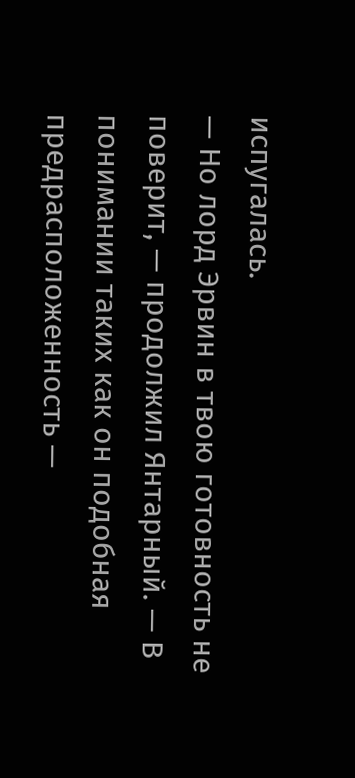испугалась.
— Но лорд Эрвин в твою готовность не поверит, — продолжил Янтарный. — В понимании таких как он подобная предрасположенность —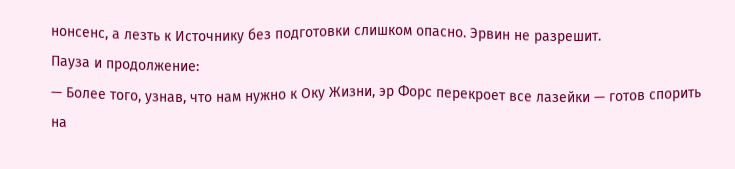нонсенс, а лезть к Источнику без подготовки слишком опасно. Эрвин не разрешит.
Пауза и продолжение:
— Более того, узнав, что нам нужно к Оку Жизни, эр Форс перекроет все лазейки — готов спорить на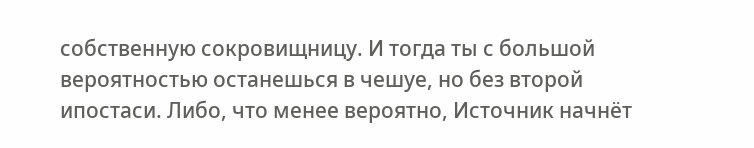собственную сокровищницу. И тогда ты с большой вероятностью останешься в чешуе, но без второй ипостаси. Либо, что менее вероятно, Источник начнёт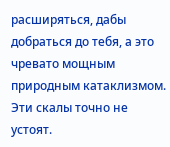расширяться, дабы добраться до тебя, а это чревато мощным природным катаклизмом. Эти скалы точно не устоят.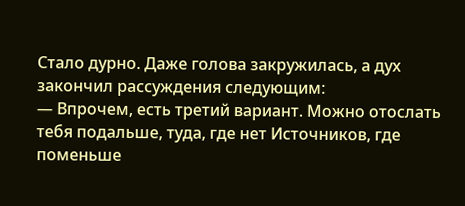Стало дурно. Даже голова закружилась, а дух закончил рассуждения следующим:
— Впрочем, есть третий вариант. Можно отослать тебя подальше, туда, где нет Источников, где поменьше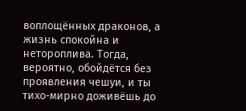воплощённых драконов, а жизнь спокойна и нетороплива. Тогда, вероятно, обойдётся без проявления чешуи, и ты тихо-мирно доживёшь до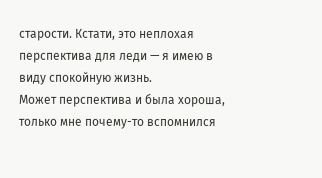старости. Кстати, это неплохая перспектива для леди — я имею в виду спокойную жизнь.
Может перспектива и была хороша, только мне почему-то вспомнился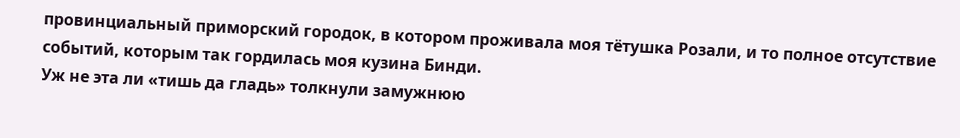провинциальный приморский городок, в котором проживала моя тётушка Розали, и то полное отсутствие событий, которым так гордилась моя кузина Бинди.
Уж не эта ли «тишь да гладь» толкнули замужнюю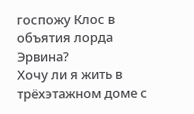госпожу Клос в объятия лорда Эрвина?
Хочу ли я жить в трёхэтажном доме с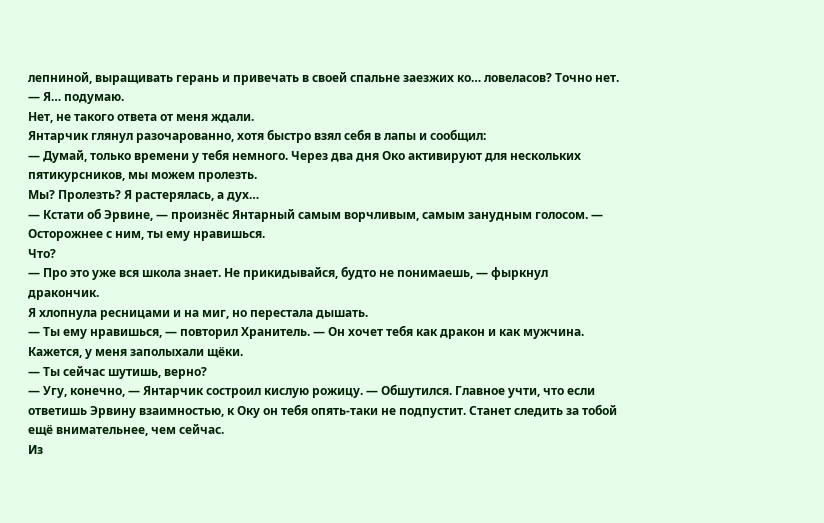лепниной, выращивать герань и привечать в своей спальне заезжих ко… ловеласов? Точно нет.
— Я… подумаю.
Нет, не такого ответа от меня ждали.
Янтарчик глянул разочарованно, хотя быстро взял себя в лапы и сообщил:
— Думай, только времени у тебя немного. Через два дня Око активируют для нескольких пятикурсников, мы можем пролезть.
Мы? Пролезть? Я растерялась, а дух…
— Кстати об Эрвине, — произнёс Янтарный самым ворчливым, самым занудным голосом. — Осторожнее с ним, ты ему нравишься.
Что?
— Про это уже вся школа знает. Не прикидывайся, будто не понимаешь, — фыркнул дракончик.
Я хлопнула ресницами и на миг, но перестала дышать.
— Ты ему нравишься, — повторил Хранитель. — Он хочет тебя как дракон и как мужчина.
Кажется, у меня заполыхали щёки.
— Ты сейчас шутишь, верно?
— Угу, конечно, — Янтарчик состроил кислую рожицу. — Обшутился. Главное учти, что если ответишь Эрвину взаимностью, к Оку он тебя опять-таки не подпустит. Станет следить за тобой ещё внимательнее, чем сейчас.
Из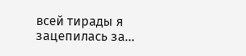всей тирады я зацепилась за…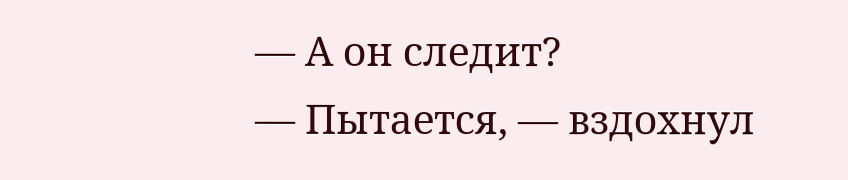— А он следит?
— Пытается, — вздохнул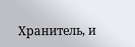Хранитель, и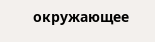окружающее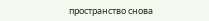пространство снова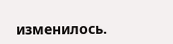изменилось.